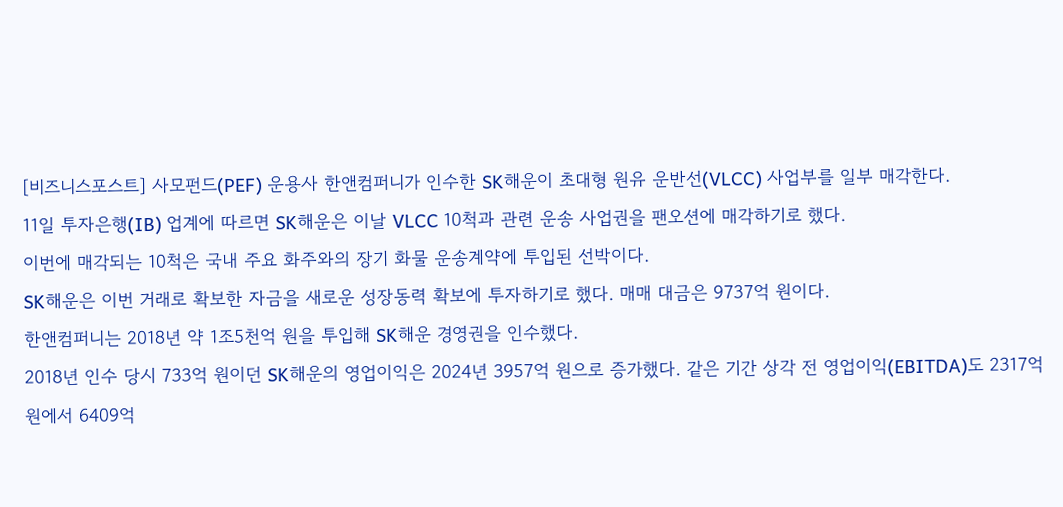[비즈니스포스트] 사모펀드(PEF) 운용사 한앤컴퍼니가 인수한 SK해운이 초대형 원유 운반선(VLCC) 사업부를 일부 매각한다.
11일 투자은행(IB) 업계에 따르면 SK해운은 이날 VLCC 10척과 관련 운송 사업권을 팬오션에 매각하기로 했다.
이번에 매각되는 10척은 국내 주요 화주와의 장기 화물 운송계약에 투입된 선박이다.
SK해운은 이번 거래로 확보한 자금을 새로운 성장동력 확보에 투자하기로 했다. 매매 대금은 9737억 원이다.
한앤컴퍼니는 2018년 약 1조5천억 원을 투입해 SK해운 경영권을 인수했다.
2018년 인수 당시 733억 원이던 SK해운의 영업이익은 2024년 3957억 원으로 증가했다. 같은 기간 상각 전 영업이익(EBITDA)도 2317억 원에서 6409억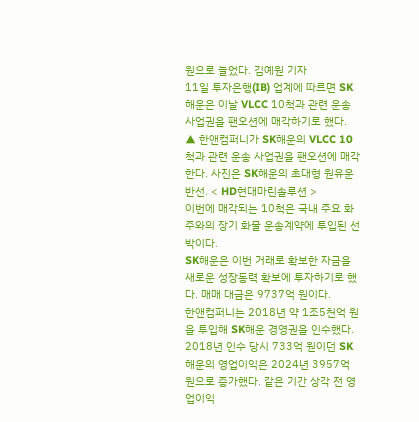원으로 늘었다. 김예원 기자
11일 투자은행(IB) 업계에 따르면 SK해운은 이날 VLCC 10척과 관련 운송 사업권을 팬오션에 매각하기로 했다.
▲ 한앤컴퍼니가 SK해운의 VLCC 10척과 관련 운송 사업권을 팬오션에 매각한다. 사진은 SK해운의 초대형 원유운반선. < HD현대마린솔루션 >
이번에 매각되는 10척은 국내 주요 화주와의 장기 화물 운송계약에 투입된 선박이다.
SK해운은 이번 거래로 확보한 자금을 새로운 성장동력 확보에 투자하기로 했다. 매매 대금은 9737억 원이다.
한앤컴퍼니는 2018년 약 1조5천억 원을 투입해 SK해운 경영권을 인수했다.
2018년 인수 당시 733억 원이던 SK해운의 영업이익은 2024년 3957억 원으로 증가했다. 같은 기간 상각 전 영업이익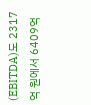(EBITDA)도 2317억 원에서 6409억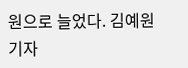원으로 늘었다. 김예원 기자